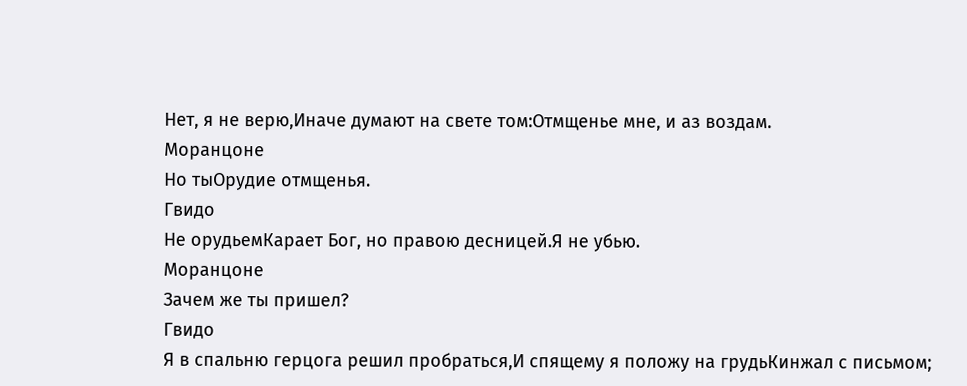Нет, я не верю,Иначе думают на свете том:Отмщенье мне, и аз воздам.
Моранцоне
Но тыОрудие отмщенья.
Гвидо
Не орудьемКарает Бог, но правою десницей.Я не убью.
Моранцоне
Зачем же ты пришел?
Гвидо
Я в спальню герцога решил пробраться,И спящему я положу на грудьКинжал с письмом;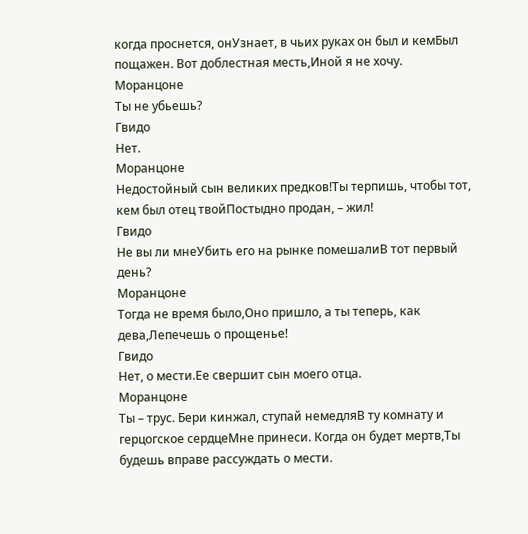когда проснется, онУзнает, в чьих руках он был и кемБыл пощажен. Вот доблестная месть,Иной я не хочу.
Моранцоне
Ты не убьешь?
Гвидо
Нет.
Моранцоне
Недостойный сын великих предков!Ты терпишь, чтобы тот, кем был отец твойПостыдно продан, – жил!
Гвидо
Не вы ли мнеУбить его на рынке помешалиВ тот первый день?
Моранцоне
Тогда не время было,Оно пришло, а ты теперь, как дева,Лепечешь о прощенье!
Гвидо
Нет, о мести.Ее свершит сын моего отца.
Моранцоне
Ты – трус. Бери кинжал, ступай немедляВ ту комнату и герцогское сердцеМне принеси. Когда он будет мертв,Ты будешь вправе рассуждать о мести.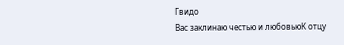Гвидо
Вас заклинаю честью и любовьюК отцу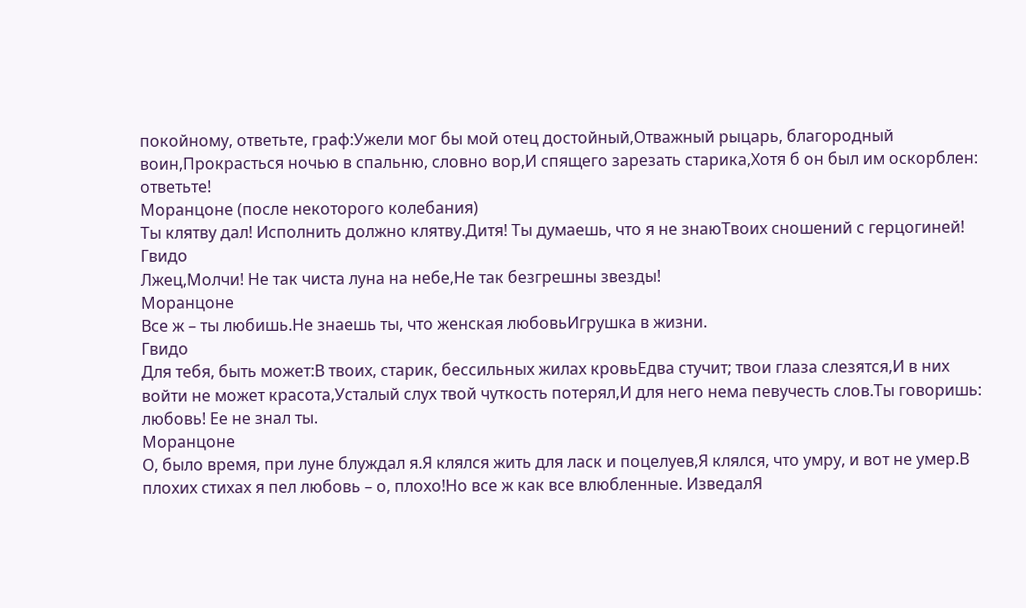покойному, ответьте, граф:Ужели мог бы мой отец достойный,Отважный рыцарь, благородный воин,Прокрасться ночью в спальню, словно вор,И спящего зарезать старика,Хотя б он был им оскорблен: ответьте!
Моранцоне (после некоторого колебания)
Ты клятву дал! Исполнить должно клятву.Дитя! Ты думаешь, что я не знаюТвоих сношений с герцогиней!
Гвидо
Лжец,Молчи! Не так чиста луна на небе,Не так безгрешны звезды!
Моранцоне
Все ж – ты любишь.Не знаешь ты, что женская любовьИгрушка в жизни.
Гвидо
Для тебя, быть может:В твоих, старик, бессильных жилах кровьЕдва стучит; твои глаза слезятся,И в них войти не может красота,Усталый слух твой чуткость потерял,И для него нема певучесть слов.Ты говоришь: любовь! Ее не знал ты.
Моранцоне
О, было время, при луне блуждал я.Я клялся жить для ласк и поцелуев,Я клялся, что умру, и вот не умер.В плохих стихах я пел любовь – о, плохо!Но все ж как все влюбленные. ИзведалЯ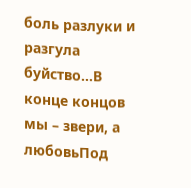боль разлуки и разгула буйство…В конце концов мы – звери, а любовьПод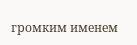громким именем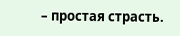– простая страсть.